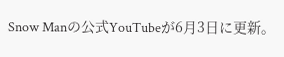Snow Manの公式YouTubeが6月3日に更新。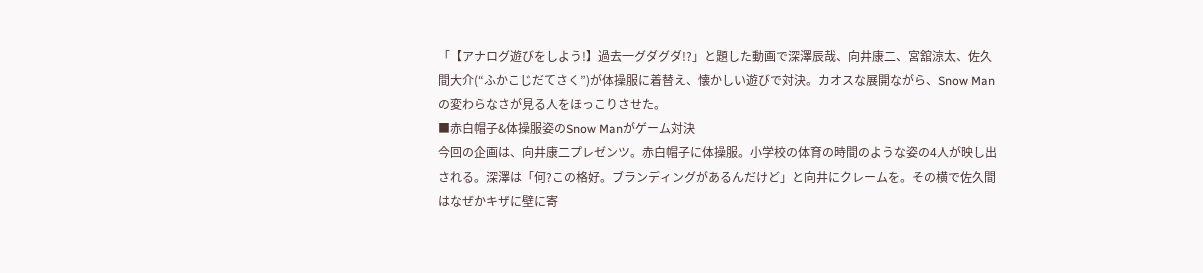「【アナログ遊びをしよう!】過去一グダグダ!?」と題した動画で深澤辰哉、向井康二、宮舘涼太、佐久間大介(“ふかこじだてさく”)が体操服に着替え、懐かしい遊びで対決。カオスな展開ながら、Snow Manの変わらなさが見る人をほっこりさせた。
■赤白帽子&体操服姿のSnow Manがゲーム対決
今回の企画は、向井康二プレゼンツ。赤白帽子に体操服。小学校の体育の時間のような姿の4人が映し出される。深澤は「何?この格好。ブランディングがあるんだけど」と向井にクレームを。その横で佐久間はなぜかキザに壁に寄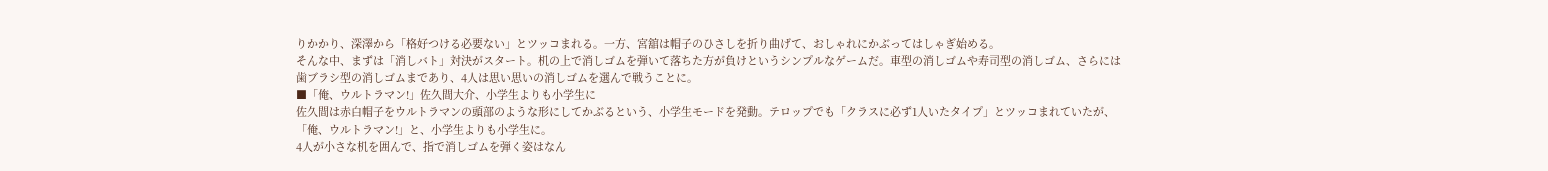りかかり、深澤から「格好つける必要ない」とツッコまれる。一方、宮舘は帽子のひさしを折り曲げて、おしゃれにかぶってはしゃぎ始める。
そんな中、まずは「消しバト」対決がスタート。机の上で消しゴムを弾いて落ちた方が負けというシンプルなゲームだ。車型の消しゴムや寿司型の消しゴム、さらには歯ブラシ型の消しゴムまであり、4人は思い思いの消しゴムを選んで戦うことに。
■「俺、ウルトラマン!」佐久間大介、小学生よりも小学生に
佐久間は赤白帽子をウルトラマンの頭部のような形にしてかぶるという、小学生モードを発動。テロップでも「クラスに必ず1人いたタイプ」とツッコまれていたが、「俺、ウルトラマン!」と、小学生よりも小学生に。
4人が小さな机を囲んで、指で消しゴムを弾く姿はなん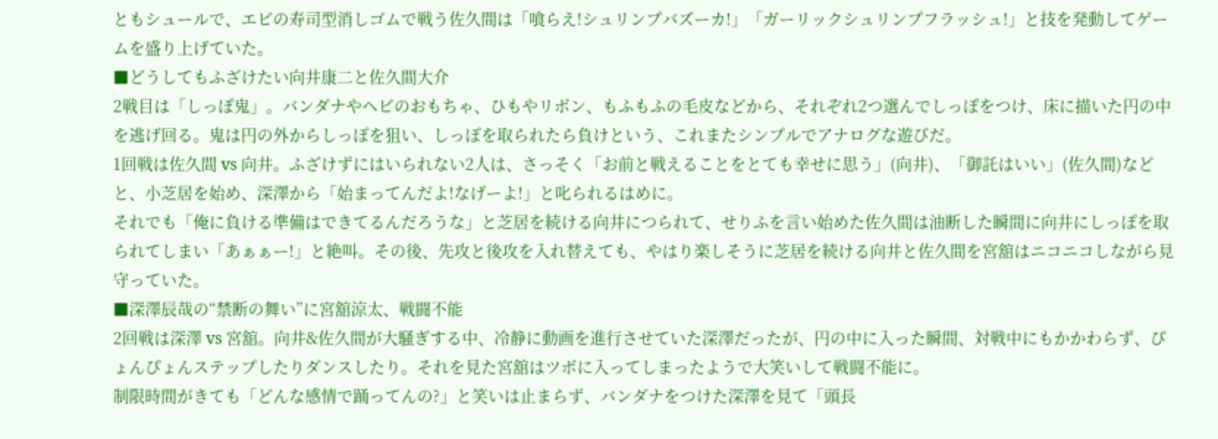ともシュールで、エビの寿司型消しゴムで戦う佐久間は「喰らえ!シュリンプバズーカ!」「ガーリックシュリンプフラッシュ!」と技を発動してゲームを盛り上げていた。
■どうしてもふざけたい向井康二と佐久間大介
2戦目は「しっぽ鬼」。バンダナやヘビのおもちゃ、ひもやリボン、もふもふの毛皮などから、それぞれ2つ選んでしっぽをつけ、床に描いた円の中を逃げ回る。鬼は円の外からしっぽを狙い、しっぽを取られたら負けという、これまたシンプルでアナログな遊びだ。
1回戦は佐久間 vs 向井。ふざけずにはいられない2人は、さっそく「お前と戦えることをとても幸せに思う」(向井)、「御託はいい」(佐久間)などと、小芝居を始め、深澤から「始まってんだよ!なげーよ!」と叱られるはめに。
それでも「俺に負ける準備はできてるんだろうな」と芝居を続ける向井につられて、せりふを言い始めた佐久間は油断した瞬間に向井にしっぽを取られてしまい「あぁぁー!」と絶叫。その後、先攻と後攻を入れ替えても、やはり楽しそうに芝居を続ける向井と佐久間を宮舘はニコニコしながら見守っていた。
■深澤辰哉の“禁断の舞い”に宮舘涼太、戦闘不能
2回戦は深澤 vs 宮舘。向井&佐久間が大騒ぎする中、冷静に動画を進行させていた深澤だったが、円の中に入った瞬間、対戦中にもかかわらず、ぴょんぴょんステップしたりダンスしたり。それを見た宮舘はツボに入ってしまったようで大笑いして戦闘不能に。
制限時間がきても「どんな感情で踊ってんの?」と笑いは止まらず、バンダナをつけた深澤を見て「頭長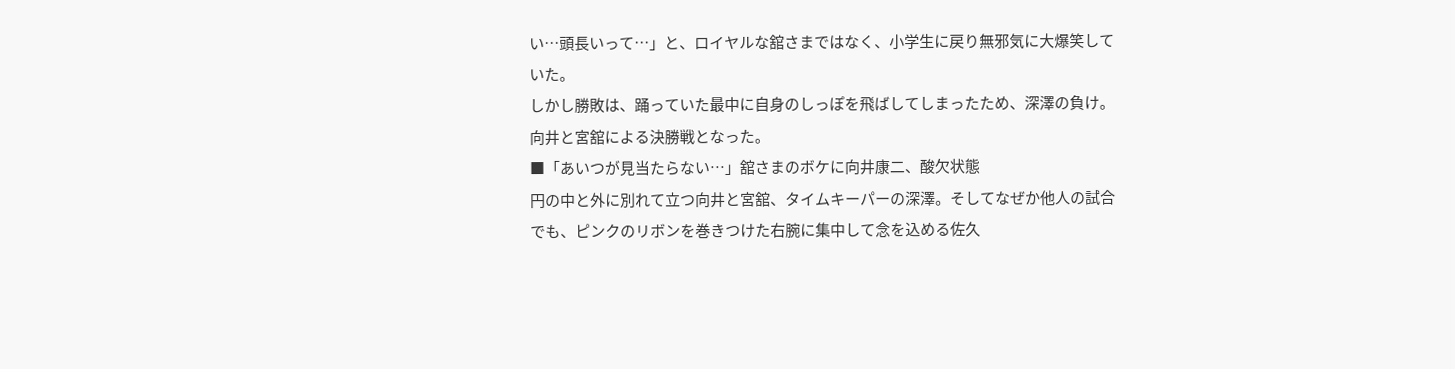い…頭長いって…」と、ロイヤルな舘さまではなく、小学生に戻り無邪気に大爆笑していた。
しかし勝敗は、踊っていた最中に自身のしっぽを飛ばしてしまったため、深澤の負け。向井と宮舘による決勝戦となった。
■「あいつが見当たらない…」舘さまのボケに向井康二、酸欠状態
円の中と外に別れて立つ向井と宮舘、タイムキーパーの深澤。そしてなぜか他人の試合でも、ピンクのリボンを巻きつけた右腕に集中して念を込める佐久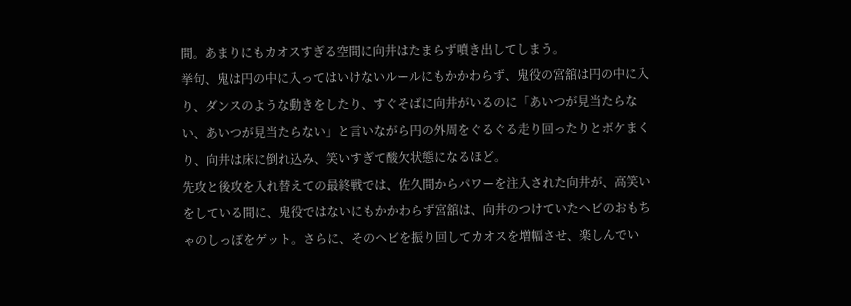間。あまりにもカオスすぎる空間に向井はたまらず噴き出してしまう。
挙句、鬼は円の中に入ってはいけないルールにもかかわらず、鬼役の宮舘は円の中に入り、ダンスのような動きをしたり、すぐそばに向井がいるのに「あいつが見当たらない、あいつが見当たらない」と言いながら円の外周をぐるぐる走り回ったりとボケまくり、向井は床に倒れ込み、笑いすぎて酸欠状態になるほど。
先攻と後攻を入れ替えての最終戦では、佐久間からパワーを注入された向井が、高笑いをしている間に、鬼役ではないにもかかわらず宮舘は、向井のつけていたヘビのおもちゃのしっぽをゲット。さらに、そのヘビを振り回してカオスを増幅させ、楽しんでい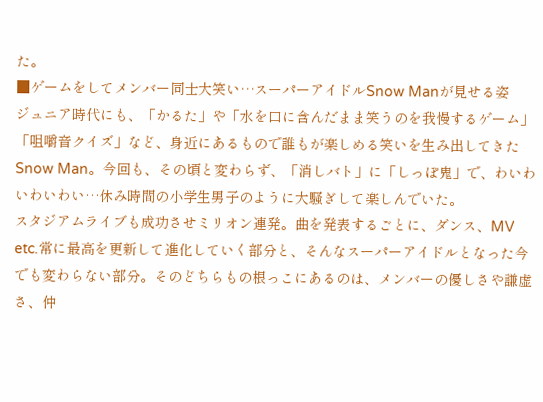た。
■ゲームをしてメンバー同士大笑い…スーパーアイドルSnow Manが見せる姿
ジュニア時代にも、「かるた」や「水を口に含んだまま笑うのを我慢するゲーム」「咀嚼音クイズ」など、身近にあるもので誰もが楽しめる笑いを生み出してきたSnow Man。今回も、その頃と変わらず、「消しバト」に「しっぽ鬼」で、わいわいわいわい…休み時間の小学生男子のように大騒ぎして楽しんでいた。
スタジアムライブも成功させミリオン連発。曲を発表するごとに、ダンス、MV etc.常に最高を更新して進化していく部分と、そんなスーパーアイドルとなった今でも変わらない部分。そのどちらもの根っこにあるのは、メンバーの優しさや謙虚さ、仲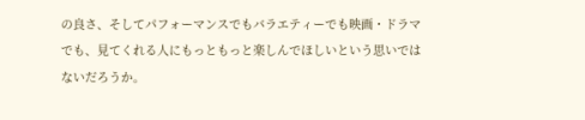の良さ、そしてパフォーマンスでもバラエティーでも映画・ドラマでも、見てくれる人にもっともっと楽しんでほしいという思いではないだろうか。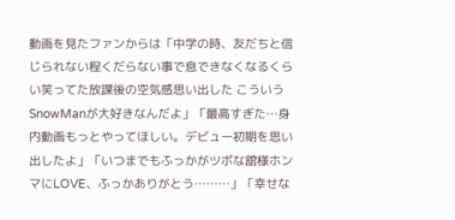動画を見たファンからは「中学の時、友だちと信じられない程くだらない事で息できなくなるくらい笑ってた放課後の空気感思い出した こういうSnowManが大好きなんだよ」「最高すぎた…身内動画もっとやってほしい。デビュー初期を思い出したよ」「いつまでもふっかがツボな舘様ホンマにLOVE、ふっかありがとう………」「幸せな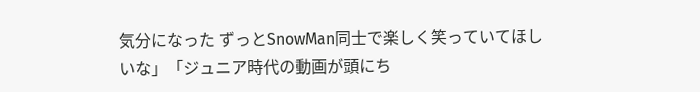気分になった ずっとSnowMan同士で楽しく笑っていてほしいな」「ジュニア時代の動画が頭にち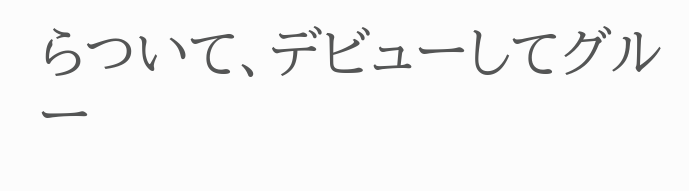らついて、デビューしてグルー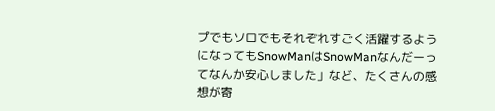プでもソロでもそれぞれすごく活躍するようになってもSnowManはSnowManなんだーってなんか安心しました」など、たくさんの感想が寄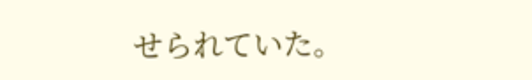せられていた。